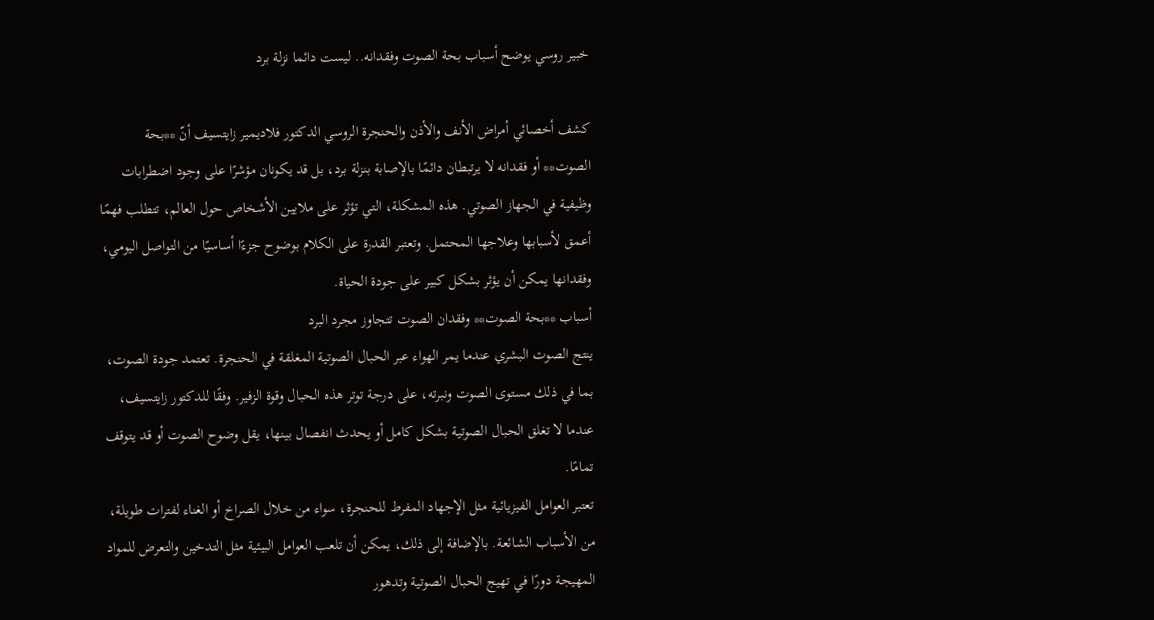خبير روسي يوضح أسباب بحة الصوت وفقدانه.. ليست دائما نزلة برد

كشف أخصائي أمراض الأنف والأذن والحنجرة الروسي الدكتور فلاديمير زايتسيف أنّ **بحة الصوت** أو فقدانه لا يرتبطان دائمًا بالإصابة بنزلة برد، بل قد يكونان مؤشرًا على وجود اضطرابات وظيفية في الجهاز الصوتي. هذه المشكلة، التي تؤثر على ملايين الأشخاص حول العالم، تتطلب فهمًا أعمق لأسبابها وعلاجها المحتمل. وتعتبر القدرة على الكلام بوضوح جزءًا أساسيًا من التواصل اليومي، وفقدانها يمكن أن يؤثر بشكل كبير على جودة الحياة.
أسباب **بحة الصوت** وفقدان الصوت تتجاوز مجرد البرد
ينتج الصوت البشري عندما يمر الهواء عبر الحبال الصوتية المغلقة في الحنجرة. تعتمد جودة الصوت، بما في ذلك مستوى الصوت ونبرته، على درجة توتر هذه الحبال وقوة الزفير. وفقًا للدكتور زايتسيف، عندما لا تغلق الحبال الصوتية بشكل كامل أو يحدث انفصال بينها، يقل وضوح الصوت أو قد يتوقف تمامًا.
تعتبر العوامل الفيزيائية مثل الإجهاد المفرط للحنجرة، سواء من خلال الصراخ أو الغناء لفترات طويلة، من الأسباب الشائعة. بالإضافة إلى ذلك، يمكن أن تلعب العوامل البيئية مثل التدخين والتعرض للمواد المهيجة دورًا في تهيج الحبال الصوتية وتدهور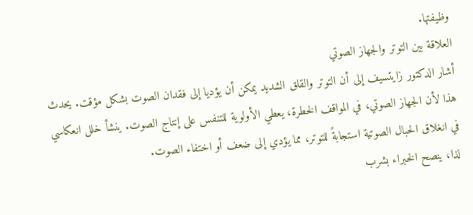وظيفتها.
العلاقة بين التوتر والجهاز الصوتي
أشار الدكتور زايتسيف إلى أن التوتر والقلق الشديد يمكن أن يؤديا إلى فقدان الصوت بشكل مؤقت. يحدث هذا لأن الجهاز الصوتي، في المواقف الخطرة، يعطي الأولوية للتنفس على إنتاج الصوت. ينشأ خلل انعكاسي في انغلاق الحبال الصوتية استجابةً للتوتر، مما يؤدي إلى ضعف أو اختفاء الصوت.
لذا، ينصح الخبراء بشرب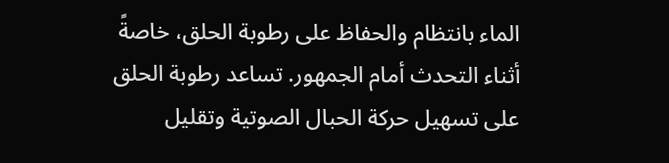الماء بانتظام والحفاظ على رطوبة الحلق، خاصةً أثناء التحدث أمام الجمهور. تساعد رطوبة الحلق على تسهيل حركة الحبال الصوتية وتقليل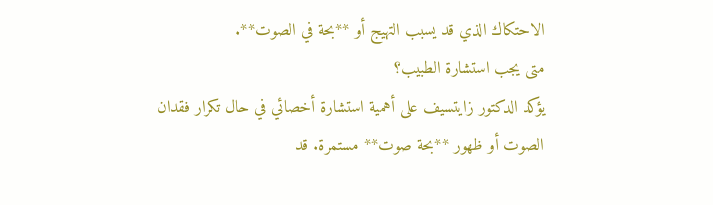الاحتكاك الذي قد يسبب التهيج أو **بحة في الصوت**.
متى يجب استشارة الطبيب؟
يؤكد الدكتور زايتسيف على أهمية استشارة أخصائي في حال تكرار فقدان الصوت أو ظهور **بحة صوت** مستمرة. قد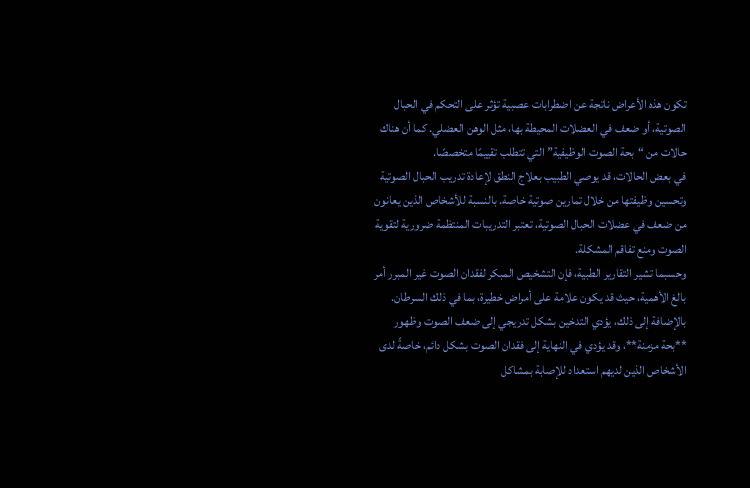تكون هذه الأعراض ناتجة عن اضطرابات عصبية تؤثر على التحكم في الحبال الصوتية، أو ضعف في العضلات المحيطة بها، مثل الوهن العضلي. كما أن هناك حالات من “بحة الصوت الوظيفية” التي تتطلب تقييمًا متخصصًا.
في بعض الحالات، قد يوصي الطبيب بعلاج النطق لإعادة تدريب الحبال الصوتية وتحسين وظيفتها من خلال تمارين صوتية خاصة. بالنسبة للأشخاص الذين يعانون من ضعف في عضلات الحبال الصوتية، تعتبر التدريبات المنتظمة ضرورية لتقوية الصوت ومنع تفاقم المشكلة.
وحسبما تشير التقارير الطبية، فإن التشخيص المبكر لفقدان الصوت غير المبرر أمر بالغ الأهمية، حيث قد يكون علامة على أمراض خطيرة، بما في ذلك السرطان. بالإضافة إلى ذلك، يؤدي التدخين بشكل تدريجي إلى ضعف الصوت وظهور **بحة مزمنة**، وقد يؤدي في النهاية إلى فقدان الصوت بشكل دائم، خاصةً لدى الأشخاص الذين لديهم استعداد للإصابة بمشاكل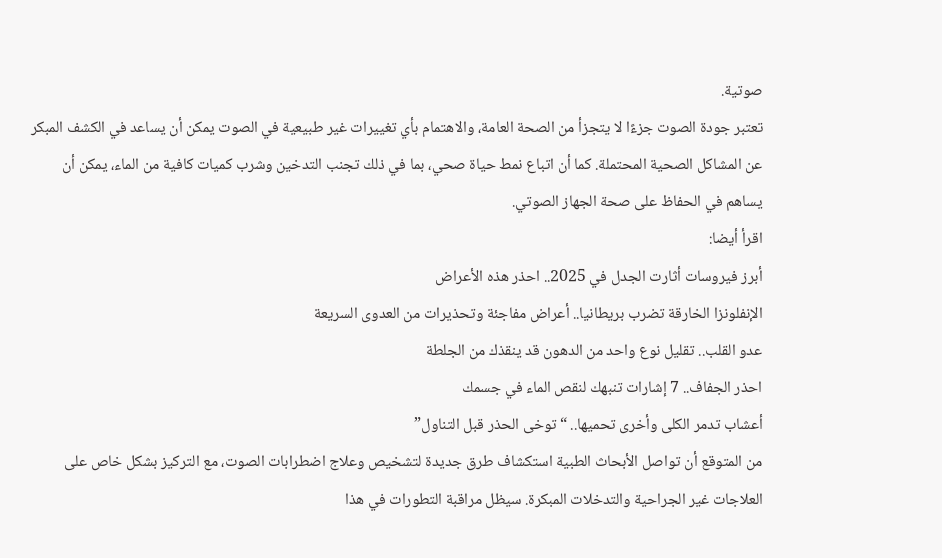صوتية.
تعتبر جودة الصوت جزءًا لا يتجزأ من الصحة العامة، والاهتمام بأي تغييرات غير طبيعية في الصوت يمكن أن يساعد في الكشف المبكر عن المشاكل الصحية المحتملة. كما أن اتباع نمط حياة صحي، بما في ذلك تجنب التدخين وشرب كميات كافية من الماء، يمكن أن يساهم في الحفاظ على صحة الجهاز الصوتي.
اقرأ أيضا:
أبرز فيروسات أثارت الجدل في 2025.. احذر هذه الأعراض
الإنفلونزا الخارقة تضرب بريطانيا.. أعراض مفاجئة وتحذيرات من العدوى السريعة
عدو القلب.. تقليل نوع واحد من الدهون قد ينقذك من الجلطة
احذر الجفاف.. 7 إشارات تنبهك لنقص الماء في جسمك
أعشاب تدمر الكلى وأخرى تحميها.. “توخى الحذر قبل التناول”
من المتوقع أن تواصل الأبحاث الطبية استكشاف طرق جديدة لتشخيص وعلاج اضطرابات الصوت، مع التركيز بشكل خاص على العلاجات غير الجراحية والتدخلات المبكرة. سيظل مراقبة التطورات في هذا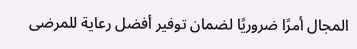المجال أمرًا ضروريًا لضمان توفير أفضل رعاية للمرضى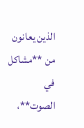الذين يعانون من **مشاكل في الصوت**،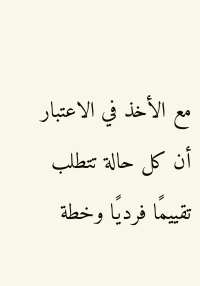مع الأخذ في الاعتبار أن كل حالة تتطلب تقييمًا فرديًا وخطة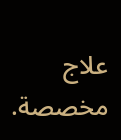علاج مخصصة.